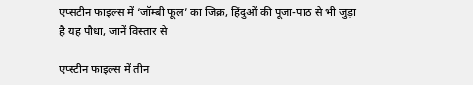एप्सटीन फाइल्स में ‘जॉम्बी फूल’ का जिक्र, हिंदुओं की पूजा-पाठ से भी जुड़ा है यह पौधा, जानें विस्तार से

एप्स्टीन फाइल्स में तीन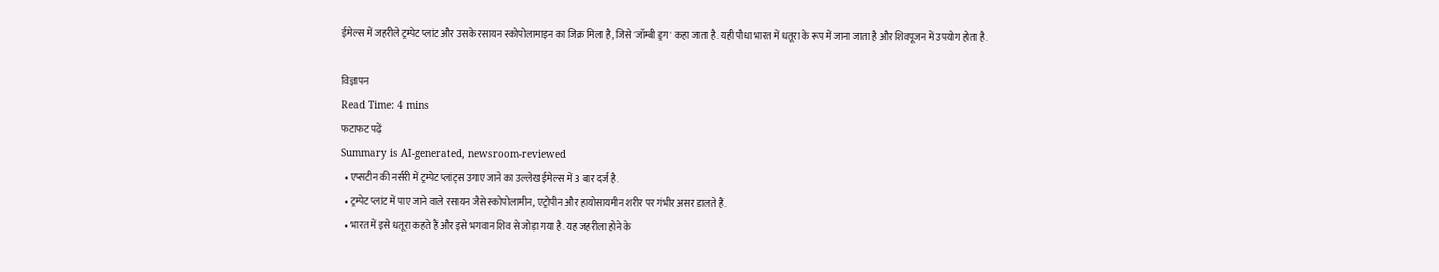ईमेल्स में जहरीले ट्रम्पेट प्लांट और उसके रसायन स्कोपोलामाइन का जिक्र मिला है, जिसे 'जॉम्बी ड्रग' कहा जाता है. यही पौधा भारत में धतूरा के रूप में जाना जाता है और शिवपूजन में उपयोग होता है.

विज्ञापन
Read Time: 4 mins
फटाफट पढ़ें
Summary is AI-generated, newsroom-reviewed
  • एप्सटीन की नर्सरी में ट्रम्पेट प्लांट्स उगाए जाने का उल्लेख ईमेल्स में 3 बार दर्ज है.
  • ट्रम्पेट प्लांट में पाए जाने वाले रसायन जैसे स्कोपोलामीन, एट्रोपीन और हायोसायमीन शरीर पर गंभीर असर डालते हैं.
  • भारत में इसे धतूरा कहते हैं और इसे भगवान शिव से जोड़ा गया है. यह जहरीला होने के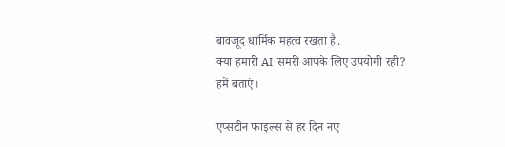बावजूद धार्मिक महत्व रखता है.
क्या हमारी AI समरी आपके लिए उपयोगी रही?
हमें बताएं।

एप्सटीन फाइल्स से हर दिन नए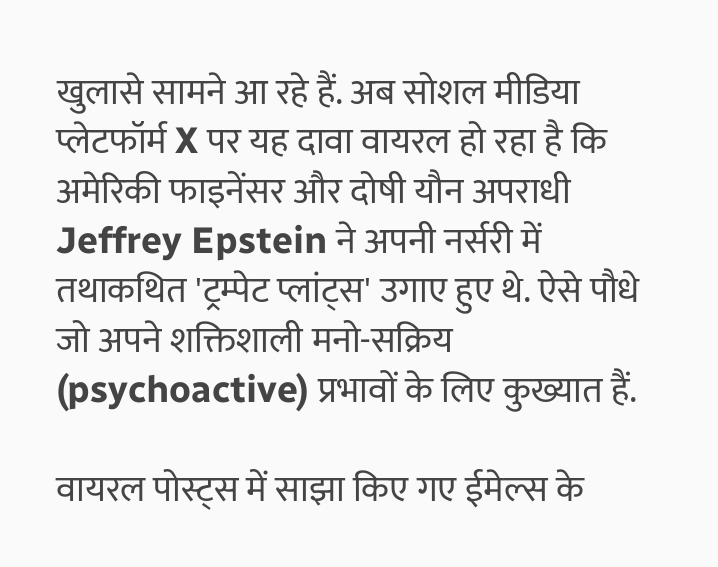खुलासे सामने आ रहे हैं. अब सोशल मीडिया प्लेटफॉर्म X पर यह दावा वायरल हो रहा है कि अमेरिकी फाइनेंसर और दोषी यौन अपराधी Jeffrey Epstein ने अपनी नर्सरी में तथाकथित 'ट्रम्पेट प्लांट्स' उगाए हुए थे. ऐसे पौधे जो अपने शक्तिशाली मनो-सक्रिय (psychoactive) प्रभावों के लिए कुख्यात हैं.

वायरल पोस्ट्स में साझा किए गए ईमेल्स के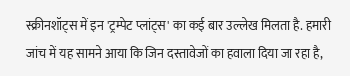स्क्रीनशॉट्स में इन 'ट्रम्पेट प्लांट्स' का कई बार उल्लेख मिलता है. हमारी जांच में यह सामने आया कि जिन दस्तावेजों का हवाला दिया जा रहा है,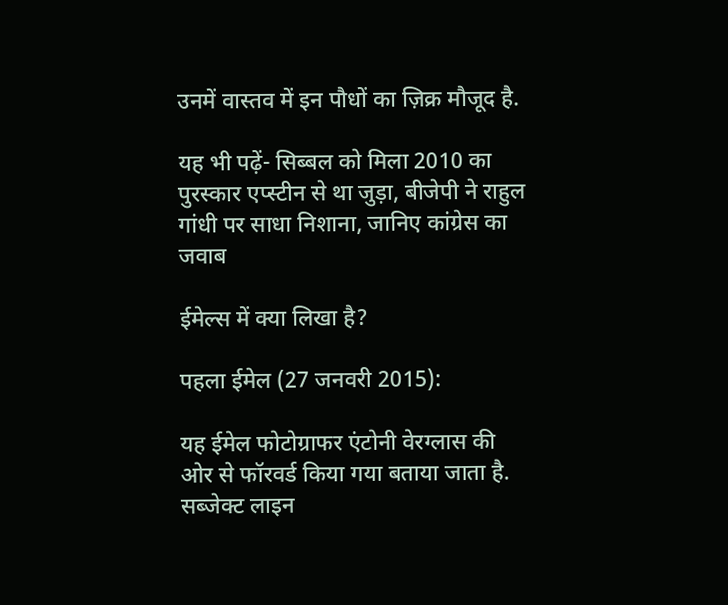उनमें वास्तव में इन पौधों का ज़िक्र मौजूद है.

यह भी पढ़ें- सिब्बल को मिला 2010 का पुरस्कार एप्स्टीन से था जुड़ा, बीजेपी ने राहुल गांधी पर साधा निशाना, जानिए कांग्रेस का जवाब

ईमेल्स में क्या लिखा है?

पहला ईमेल (27 जनवरी 2015):

यह ईमेल फोटोग्राफर एंटोनी वेरग्लास की ओर से फॉरवर्ड किया गया बताया जाता है. सब्जेक्ट लाइन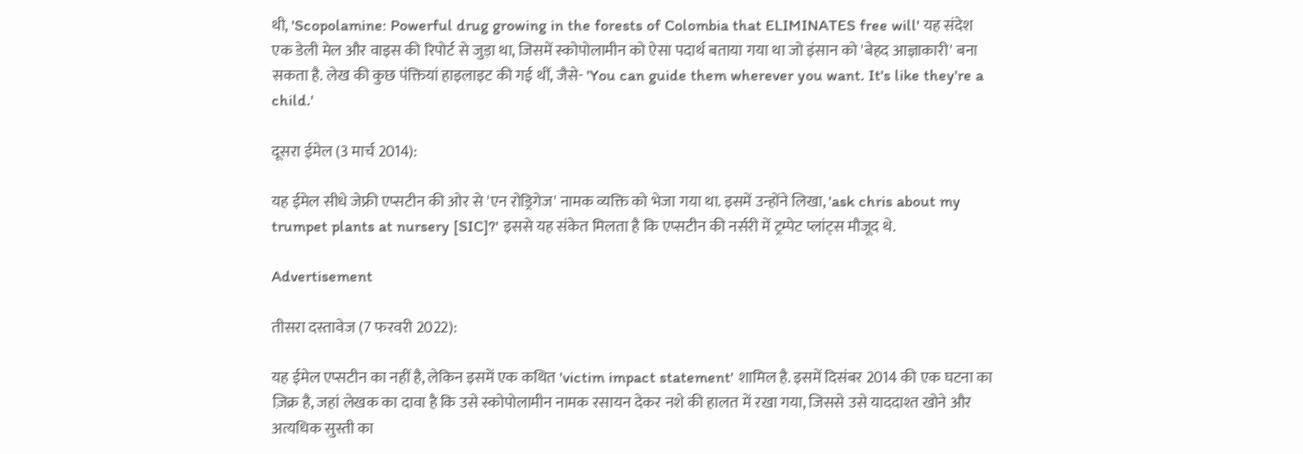थी, 'Scopolamine: Powerful drug growing in the forests of Colombia that ELIMINATES free will' यह संदेश एक डेली मेल और वाइस की रिपोर्ट से जुड़ा था, जिसमें स्कोपोलामीन को ऐसा पदार्थ बताया गया था जो इंसान को 'बेहद आज्ञाकारी' बना सकता है. लेख की कुछ पंक्तियां हाइलाइट की गई थीं, जैसे- 'You can guide them wherever you want. It's like they're a child.'

दूसरा ईमेल (3 मार्च 2014):

यह ईमेल सीधे जेफ्री एप्सटीन की ओर से 'एन रोड्रिगेज' नामक व्यक्ति को भेजा गया था. इसमें उन्होंने लिखा, 'ask chris about my trumpet plants at nursery [SIC]?' इससे यह संकेत मिलता है कि एप्सटीन की नर्सरी में ट्रम्पेट प्लांट्स मौजूद थे.

Advertisement

तीसरा दस्तावेज (7 फरवरी 2022):

यह ईमेल एप्सटीन का नहीं है, लेकिन इसमें एक कथित 'victim impact statement' शामिल है. इसमें दिसंबर 2014 की एक घटना का ज़िक्र है, जहां लेखक का दावा है कि उसे स्कोपोलामीन नामक रसायन देकर नशे की हालत में रखा गया, जिससे उसे याददाश्त खोने और अत्यधिक सुस्ती का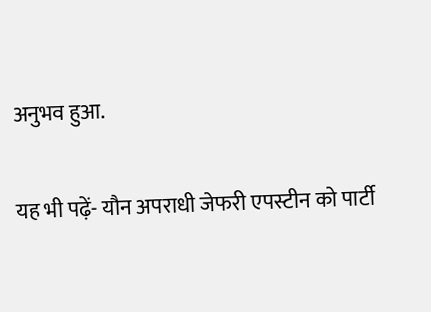अनुभव हुआ.

यह भी पढ़ें- यौन अपराधी जेफरी एपस्टीन को पार्टी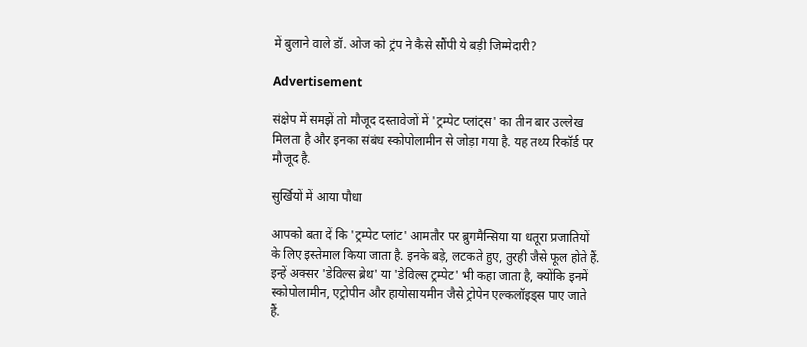में बुलाने वाले डॉ. ओज को ट्रंप ने कैसे सौंपी ये बड़ी जिम्मेदारी?

Advertisement

संक्षेप में समझें तो मौजूद दस्तावेजों में 'ट्रम्पेट प्लांट्स' का तीन बार उल्लेख मिलता है और इनका संबंध स्कोपोलामीन से जोड़ा गया है. यह तथ्य रिकॉर्ड पर मौजूद है.

सुर्खियों में आया पौधा

आपको बता दें कि 'ट्रम्पेट प्लांट' आमतौर पर ब्रुगमैन्सिया या धतूरा प्रजातियों के लिए इस्तेमाल किया जाता है. इनके बड़े, लटकते हुए, तुरही जैसे फूल होते हैं. इन्हें अक्सर 'डेविल्स ब्रेथ' या 'डेविल्स ट्रम्पेट' भी कहा जाता है, क्योंकि इनमें स्कोपोलामीन, एट्रोपीन और हायोसायमीन जैसे ट्रोपेन एल्कलॉइड्स पाए जाते हैं.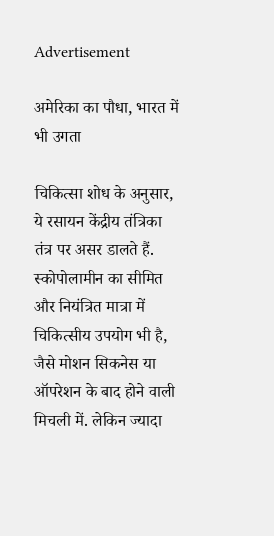Advertisement

अमेरिका का पौधा, भारत में भी उगता

चिकित्सा शोध के अनुसार, ये रसायन केंद्रीय तंत्रिका तंत्र पर असर डालते हैं. स्कोपोलामीन का सीमित और नियंत्रित मात्रा में चिकित्सीय उपयोग भी है, जैसे मोशन सिकनेस या ऑपरेशन के बाद होने वाली मिचली में. लेकिन ज्यादा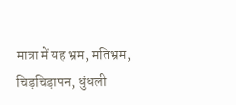मात्रा में यह भ्रम, मतिभ्रम, चिड़चिड़ापन, धुंधली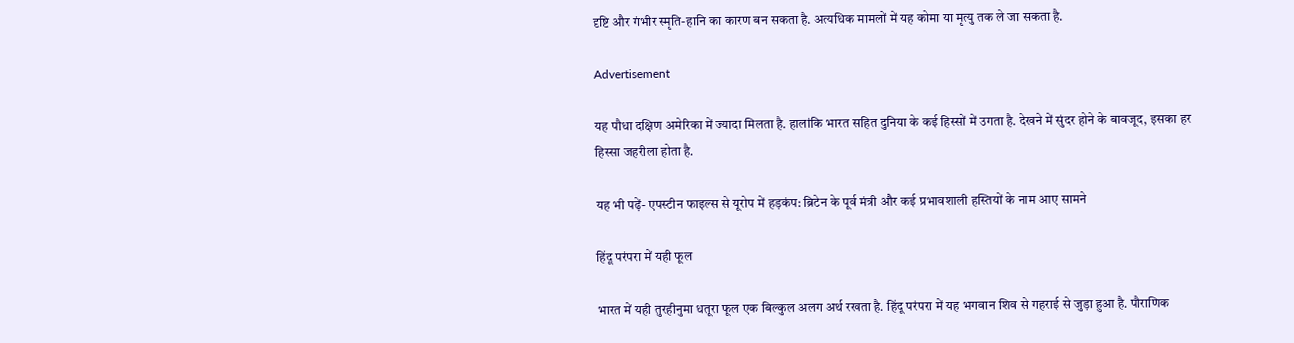दृष्टि और गंभीर स्मृति-हानि का कारण बन सकता है. अत्यधिक मामलों में यह कोमा या मृत्यु तक ले जा सकता है.

Advertisement

यह पौधा दक्षिण अमेरिका में ज्यादा मिलता है. हालांकि भारत सहित दुनिया के कई हिस्सों में उगता है. देखने में सुंदर होने के बावजूद, इसका हर हिस्सा जहरीला होता है.

यह भी पढ़ें- एपस्टीन फाइल्स से यूरोप में हड़कंप: ब्रिटेन के पूर्व मंत्री और कई प्रभावशाली हस्तियों के नाम आए सामने

हिंदू परंपरा में यही फूल

भारत में यही तुरहीनुमा धतूरा फूल एक बिल्कुल अलग अर्थ रखता है. हिंदू परंपरा में यह भगवान शिव से गहराई से जुड़ा हुआ है. पौराणिक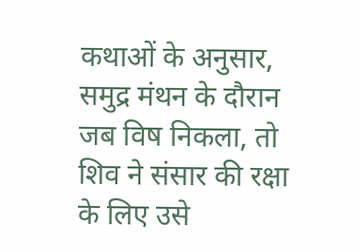कथाओं के अनुसार, समुद्र मंथन के दौरान जब विष निकला, तो शिव ने संसार की रक्षा के लिए उसे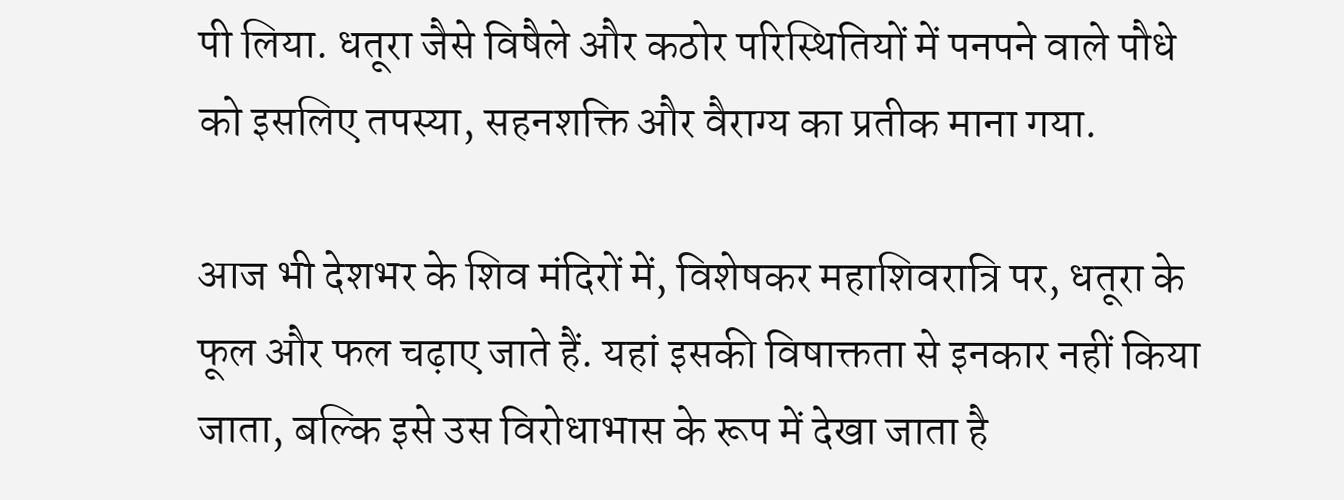पी लिया. धतूरा जैसे विषैले और कठोर परिस्थितियों में पनपने वाले पौधे को इसलिए तपस्या, सहनशक्ति और वैराग्य का प्रतीक माना गया.

आज भी देशभर के शिव मंदिरों में, विशेषकर महाशिवरात्रि पर, धतूरा के फूल और फल चढ़ाए जाते हैं. यहां इसकी विषाक्तता से इनकार नहीं किया जाता, बल्कि इसे उस विरोधाभास के रूप में देखा जाता है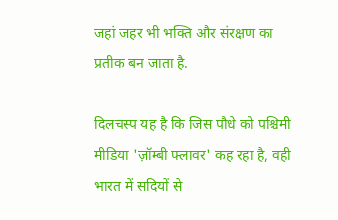जहां जहर भी भक्ति और संरक्षण का प्रतीक बन जाता है.

दिलचस्प यह है कि जिस पौधे को पश्चिमी मीडिया 'ज़ॉम्बी फ्लावर' कह रहा है, वही भारत में सदियों से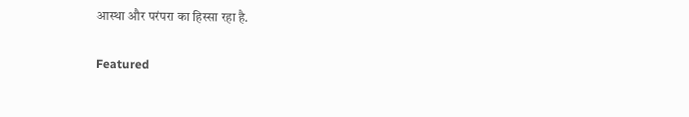आस्था और परंपरा का हिस्सा रहा है.

Featured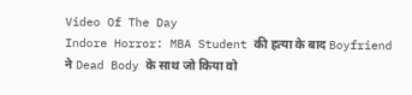Video Of The Day
Indore Horror: MBA Student की हत्या के बाद Boyfriend ने Dead Body के साथ जो किया वो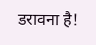डरावना है!